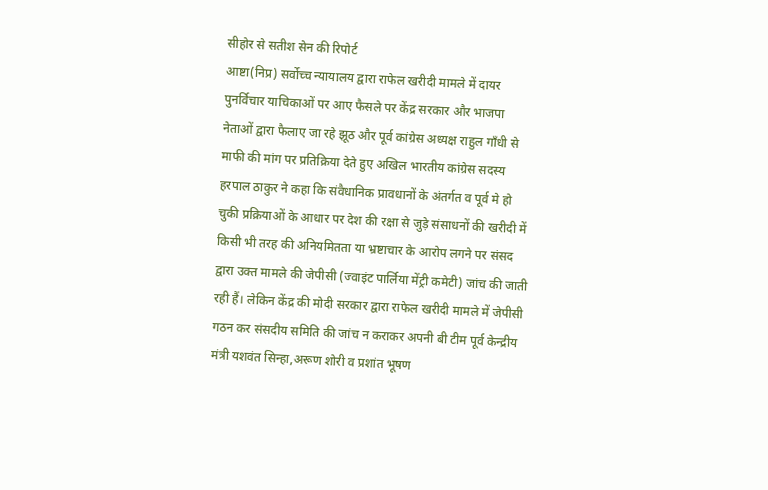सीहोर से सतीश सेन की रिपोर्ट
आष्टा(निप्र) सर्वोच्च न्यायालय द्वारा राफेल खरीदी मामले में दायर पुनर्विचार याचिकाओं पर आए फैसले पर केंद्र सरकार और भाजपा नेताओं द्वारा फैलाए जा रहे झूठ और पूर्व कांग्रेस अध्यक्ष राहुल गाँधी से माफी की मांग पर प्रतिक्रिया देते हुए अखिल भारतीय कांग्रेस सदस्य हरपाल ठाकुर ने कहा कि संवैधानिक प्रावधानों के अंतर्गत व पूर्व मे हो चुकी प्रक्रियाओं के आधार पर देश की रक्षा से जुड़े संसाधनों की खरीदी में किसी भी तरह की अनियमितता या भ्रष्टाचार के आरोप लगने पर संसद द्वारा उक्त मामले की जेपीसी (ज्वाइंट पार्लिया मेंट्री कमेटी) जांच की जाती रही हैं। लेकिन केंद्र की मोदी सरकार द्वारा राफेल खरीदी मामले में जेपीसी गठन कर संसदीय समिति की जांच न कराकर अपनी बी टीम पूर्व केन्द्रीय मंत्री यशवंत सिन्हा,अरूण शोरी व प्रशांत भूषण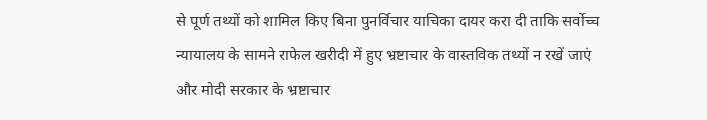से पूर्ण तथ्यों को शामिल किए बिना पुनर्विचार याचिका दायर करा दी ताकि सर्वोच्च न्यायालय के सामने राफेल खरीदी में हुए भ्रष्टाचार के वास्तविक तथ्यों न रखें जाएं और मोदी सरकार के भ्रष्टाचार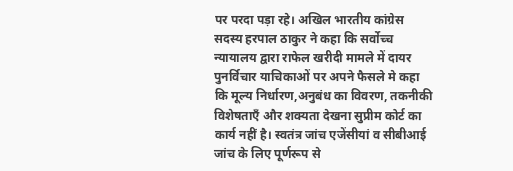पर परदा पड़ा रहे। अखिल भारतीय कांग्रेस सदस्य हरपाल ठाकुर ने कहा कि सर्वोच्च न्यायालय द्वारा राफेल खरीदी मामले में दायर पुनर्विचार याचिकाओं पर अपने फैसले मे कहा कि मूल्य निर्धारण,अनुबंध का विवरण, तकनीकी विशेषताएँ और शक्यता देखना सुप्रीम कोर्ट का कार्य नहीं है। स्वतंत्र जांच एजेंसीयां व सीबीआई जांच के लिए पूर्णरूप से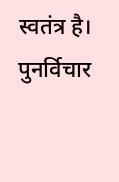स्वतंत्र है। पुनर्विचार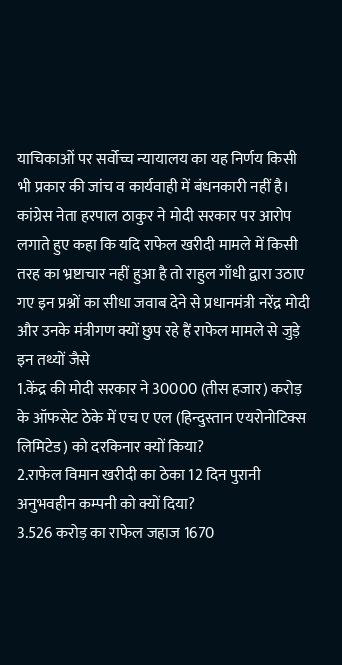याचिकाओं पर सर्वोच्च न्यायालय का यह निर्णय किसी भी प्रकार की जांच व कार्यवाही में बंधनकारी नहीं है। कांग्रेस नेता हरपाल ठाकुर ने मोदी सरकार पर आरोप लगाते हुए कहा कि यदि राफेल खरीदी मामले में किसी तरह का भ्रष्टाचार नहीं हुआ है तो राहुल गाँधी द्वारा उठाए गए इन प्रश्नों का सीधा जवाब देने से प्रधानमंत्री नरेंद्र मोदी और उनके मंत्रीगण क्यों छुप रहे हैं राफेल मामले से जुड़े इन तथ्यों जैसे
1.केंद्र की मोदी सरकार ने 30000 (तीस हजार) करोड़ के ऑफसेट ठेके में एच ए एल (हिन्दुस्तान एयरोनोटिक्स लिमिटेड) को दरकिनार क्यों किया?
2.राफेल विमान खरीदी का ठेका 12 दिन पुरानी अनुभवहीन कम्पनी को क्यों दिया?
3.526 करोड़ का राफेल जहाज 1670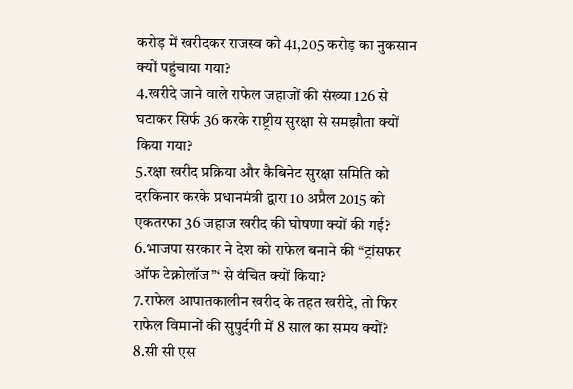करोड़ में खरीदकर राजस्व को 41,205 करोड़ का नुकसान क्यों पहुंचाया गया?
4.खरीदे जाने वाले राफेल जहाजों की संख्या 126 से घटाकर सिर्फ 36 करके राष्ट्रीय सुरक्षा से समझौता क्यों किया गया?
5.रक्षा खरीद प्रक्रिया और कैबिनेट सुरक्षा समिति को दरकिनार करके प्रधानमंत्री द्वारा 10 अप्रैल 2015 को एकतरफा 36 जहाज खरीद की घोषणा क्यों की गई?
6.भाजपा सरकार ने देश को राफेल बनाने की “ट्रांसफर ऑफ टेक्नोलॉज”‘ से वंचित क्यों किया?
7.राफेल आपातकालीन खरीद के तहत खरीदे, तो फिर राफेल विमानों की सुपुर्दगी में 8 साल का समय क्यों?
8.सी सी एस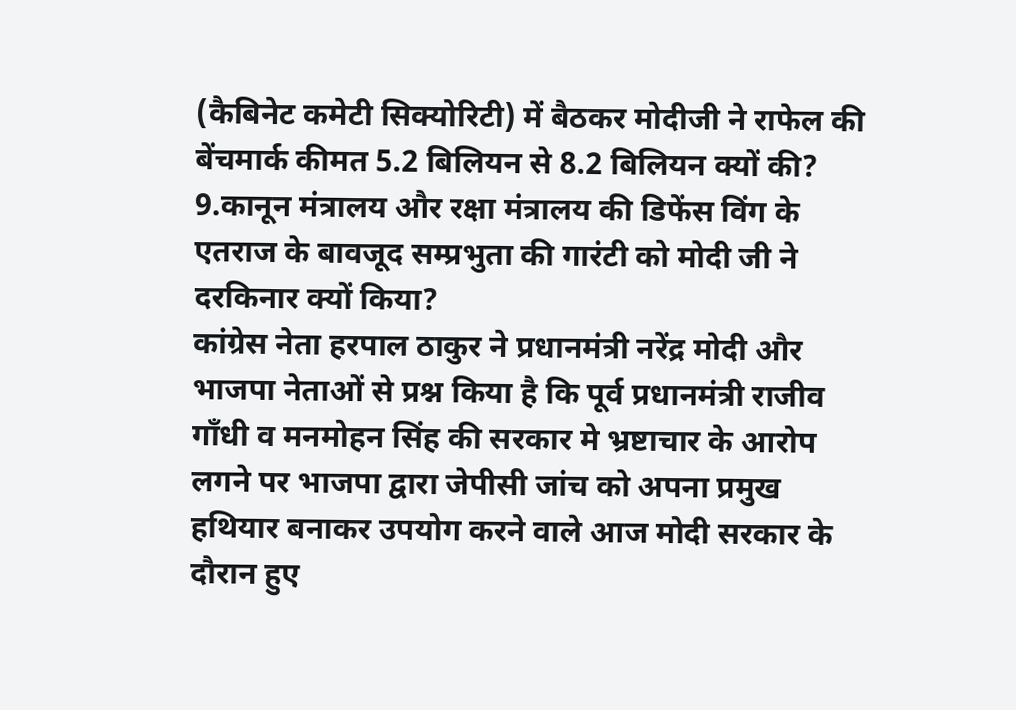(कैबिनेट कमेटी सिक्योरिटी) में बैठकर मोदीजी ने राफेल की बेंचमार्क कीमत 5.2 बिलियन से 8.2 बिलियन क्यों की?
9.कानून मंत्रालय और रक्षा मंत्रालय की डिफेंस विंग के एतराज के बावजूद सम्प्रभुता की गारंटी को मोदी जी ने दरकिनार क्यों किया?
कांग्रेस नेता हरपाल ठाकुर ने प्रधानमंत्री नरेंद्र मोदी और भाजपा नेताओं से प्रश्न किया है कि पूर्व प्रधानमंत्री राजीव गाँधी व मनमोहन सिंह की सरकार मे भ्रष्टाचार के आरोप लगने पर भाजपा द्वारा जेपीसी जांच को अपना प्रमुख हथियार बनाकर उपयोग करने वाले आज मोदी सरकार के दौरान हुए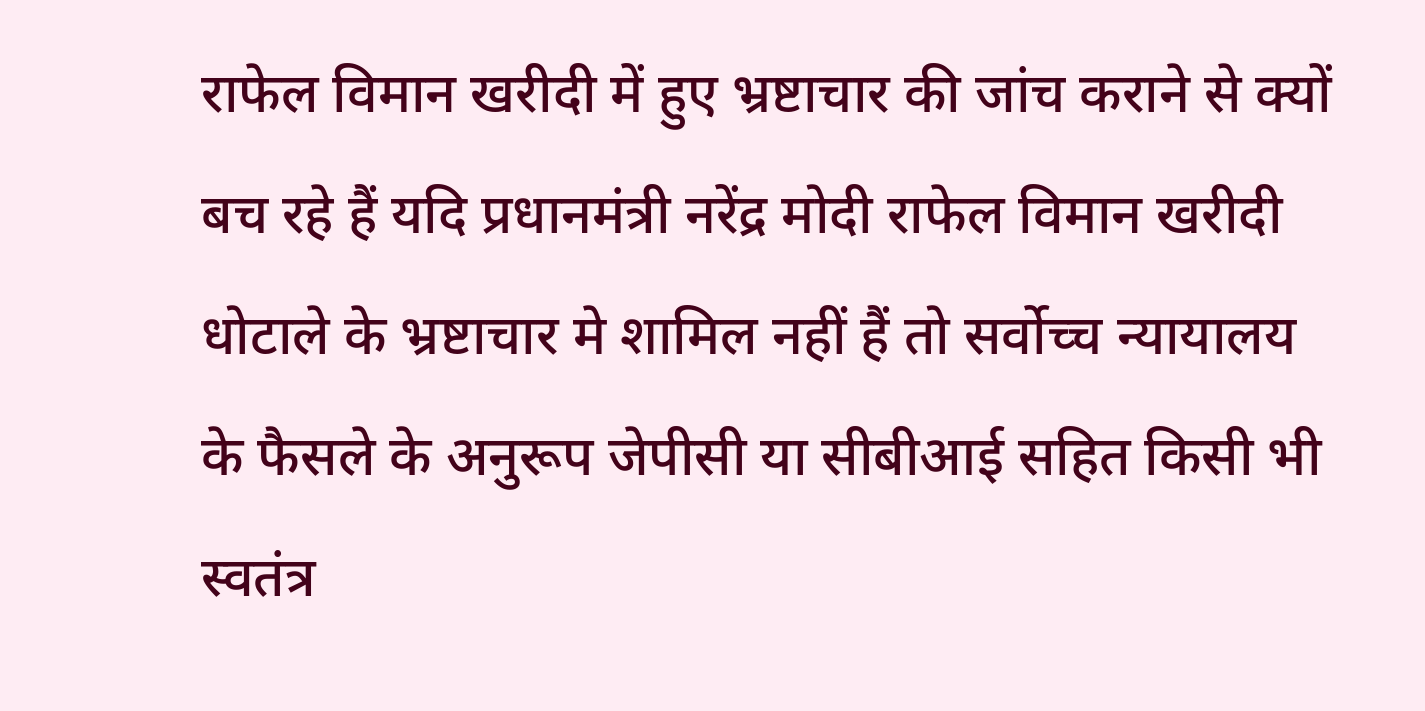राफेल विमान खरीदी में हुए भ्रष्टाचार की जांच कराने से क्यों बच रहे हैं यदि प्रधानमंत्री नरेंद्र मोदी राफेल विमान खरीदी धोटाले के भ्रष्टाचार मे शामिल नहीं हैं तो सर्वोच्च न्यायालय के फैसले के अनुरूप जेपीसी या सीबीआई सहित किसी भी स्वतंत्र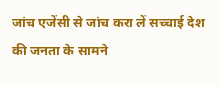जांच एजेंसी से जांच करा लें सच्चाई देश की जनता के सामने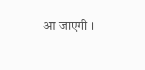आ जाएगी ।